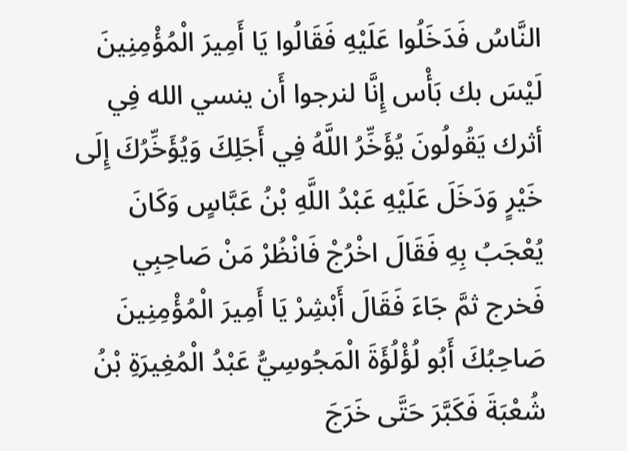النَّاسُ فَدَخَلُوا عَلَيْهِ فَقَالُوا يَا أَمِيرَ الْمُؤْمِنِينَ لَيْسَ بك بَأْس إِنَّا لنرجوا أَن ينسي الله فِي أثرك يَقُولُونَ يُؤَخِّرُ اللَّهُ فِي أَجَلِكَ وَيُؤَخِّرُكَ إِلَى خَيْرٍ وَدَخَلَ عَلَيْهِ عَبْدُ اللَّهِ بْنُ عَبَّاسٍ وَكَانَ يُعْجَبُ بِهِ فَقَالَ اخْرُجْ فَانْظُرْ مَنْ صَاحِبِي فَخرج ثمَّ جَاءَ فَقَالَ أَبْشِرْ يَا أَمِيرَ الْمُؤْمِنِينَ صَاحِبُكَ أَبُو لُؤْلُؤَةَ الْمَجُوسِيُّ عَبْدُ الْمُغِيرَةِ بْنُ شُعْبَةَ فَكَبَّرَ حَتَّى خَرَجَ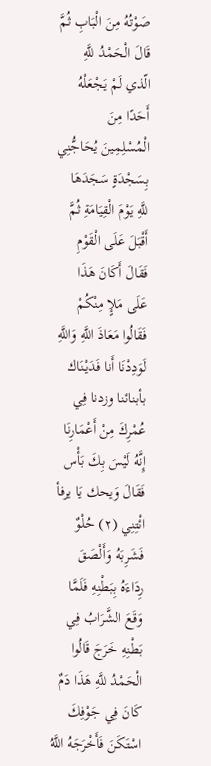صَوْتُهُ مِنَ الْبَابِ ثُمَّ قَالَ الْحَمْدُ للَّهِ الّذي لَمْ يَجْعَلْهُ أَحَدًا مِنَ الْمُسْلِمِينَ يُحَاجُّنِي بِسَجْدَةٍ سَجَدَهَا للَّهِ يَوْمَ الْقِيَامَةِ ثُمَّ أَقْبَلَ عَلَى الْقَوْمِ فَقَالَ أَكَانَ هَذَا عَلَى مَلإٍ مِنْكُمْ فَقَالُوا مَعَاذَ اللَّهِ وَاللَّهِ لَوَدِدْنَا أَنا فَدَيْنَاك بأبنائنا وزدنا فِي عُمْرِكَ مِنْ أَعْمَارِنَا إِنَّهُ لَيْسَ بِكَ بَأْس فَقَالَ وَيحك يَا يرفأ ائْتِنِي (٢) حُلْوٌ فَشَرِبَهُ وَأَلْصَقَ رِدَاءَهُ بِبَطْنِهِ فَلَمَّا وَقَعَ الشَّرَابُ فِي بَطْنِهِ خَرَجَ قَالُوا الْحَمْدُ للَّهِ هَذَا دَمٌ كَانَ فِي جَوْفِكَ اسْتَكَنَ فَأَخْرَجَهُ اللَّهُ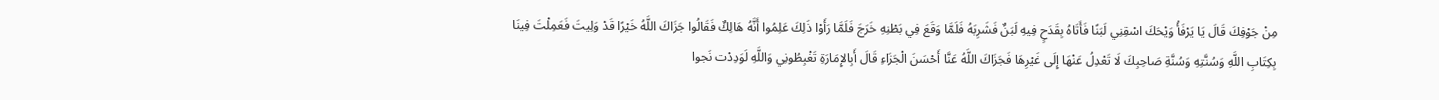مِنْ جَوْفِكَ قَالَ يَا يَرْفَأُ وَيْحَكَ اسْقِنِي لَبَنًا فَأَتَاهُ بِقَدَحٍ فِيهِ لَبَنٌ فَشَرِبَهُ فَلَمَّا وَقَعَ فِي بَطْنِهِ خَرَجَ فَلَمَّا رَأَوْا ذَلِكَ عَلِمُوا أَنَّهُ هَالِكٌ فَقَالُوا جَزَاكَ اللَّهُ خَيْرًا قَدْ وَلِيتَ فَعَمِلْتَ فِينَا بِكِتَابِ اللَّهِ وَسُنَّتِهِ وَسُنَّةِ صَاحِبِكَ لَا تَعْدِلُ عَنْهَا إِلَى غَيْرِهَا فَجَزَاكَ اللَّهُ عَنَّا أَحْسَنَ الْجَزَاءِ قَالَ أَبِالإِمَارَةِ تَغْبِطُونِي وَاللَّهِ لَوَدِدْت نَجوا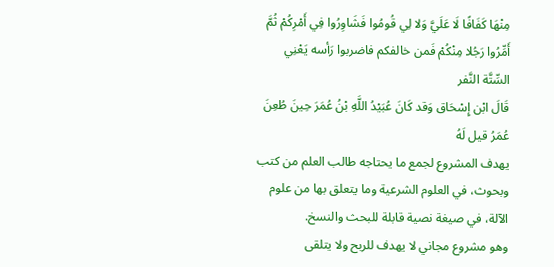مِنْهَا كَفَافًا لَا عَلَيَّ وَلا لِي قُومُوا فَشَاوِرُوا فِي أَمْرِكُمْ ثُمَّ أَمِّرُوا رَجُلا مِنْكُمْ فَمن خالفكم فاضربوا رَأسه يَعْنِي السِّتَّة النَّفر
قَالَ ابْن إِسْحَاق وَقد كَانَ عُبَيْدُ اللَّهِ بْنُ عُمَرَ حِينَ طُعِنَ عُمَرُ قيل لَهُ
يهدف المشروع لجمع ما يحتاجه طالب العلم من كتب وبحوث، في العلوم الشرعية وما يتعلق بها من علوم الآلة، في صيغة نصية قابلة للبحث والنسخ.
وهو مشروع مجاني لا يهدف للربح ولا يتلقى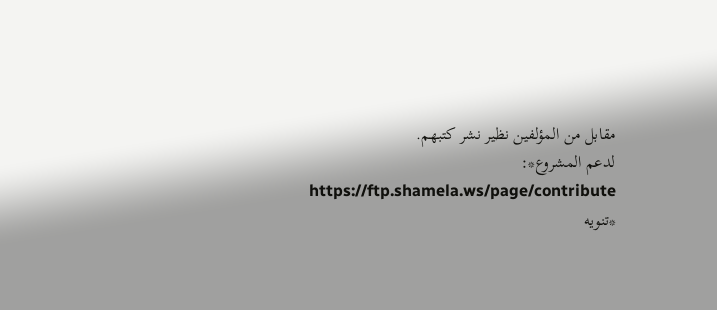مقابل من المؤلفين نظير نشر كتبهم.
لدعم المشروع*: https://ftp.shamela.ws/page/contribute
*تنويه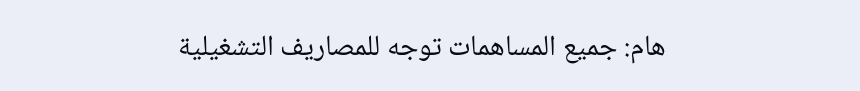هام: جميع المساهمات توجه للمصاريف التشغيلية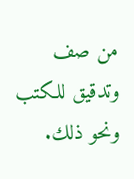من صف وتدقيق للكتب ونحو ذلك.